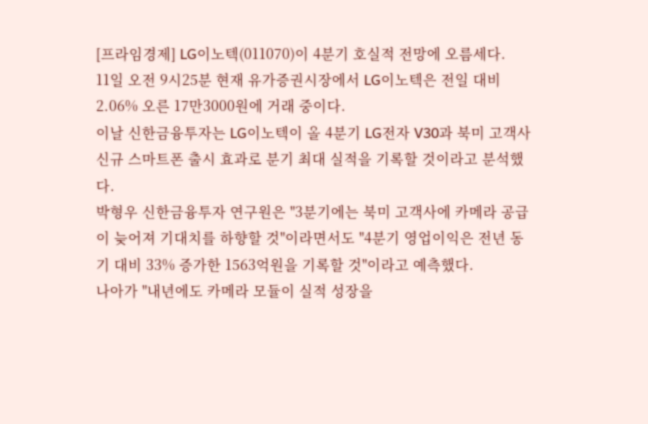[프라임경제] LG이노텍(011070)이 4분기 호실적 전망에 오름세다.
11일 오전 9시25분 현재 유가증권시장에서 LG이노텍은 전일 대비 2.06% 오른 17만3000원에 거래 중이다.
이날 신한금융투자는 LG이노텍이 올 4분기 LG전자 V30과 북미 고객사 신규 스마트폰 출시 효과로 분기 최대 실적을 기록할 것이라고 분석했다.
박형우 신한금융투자 연구원은 "3분기에는 북미 고객사에 카메라 공급이 늦어져 기대치를 하향할 것"이라면서도 "4분기 영업이익은 전년 동기 대비 33% 증가한 1563억원을 기록할 것"이라고 예측했다.
나아가 "내년에도 카메라 모듈이 실적 성장을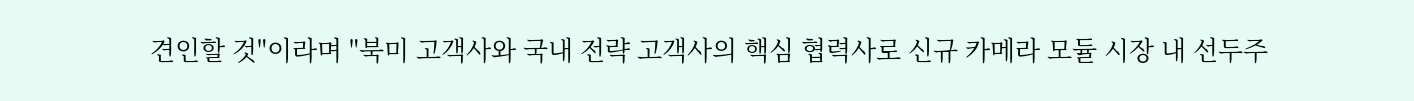견인할 것"이라며 "북미 고객사와 국내 전략 고객사의 핵심 협력사로 신규 카메라 모듈 시장 내 선두주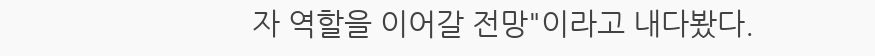자 역할을 이어갈 전망"이라고 내다봤다.